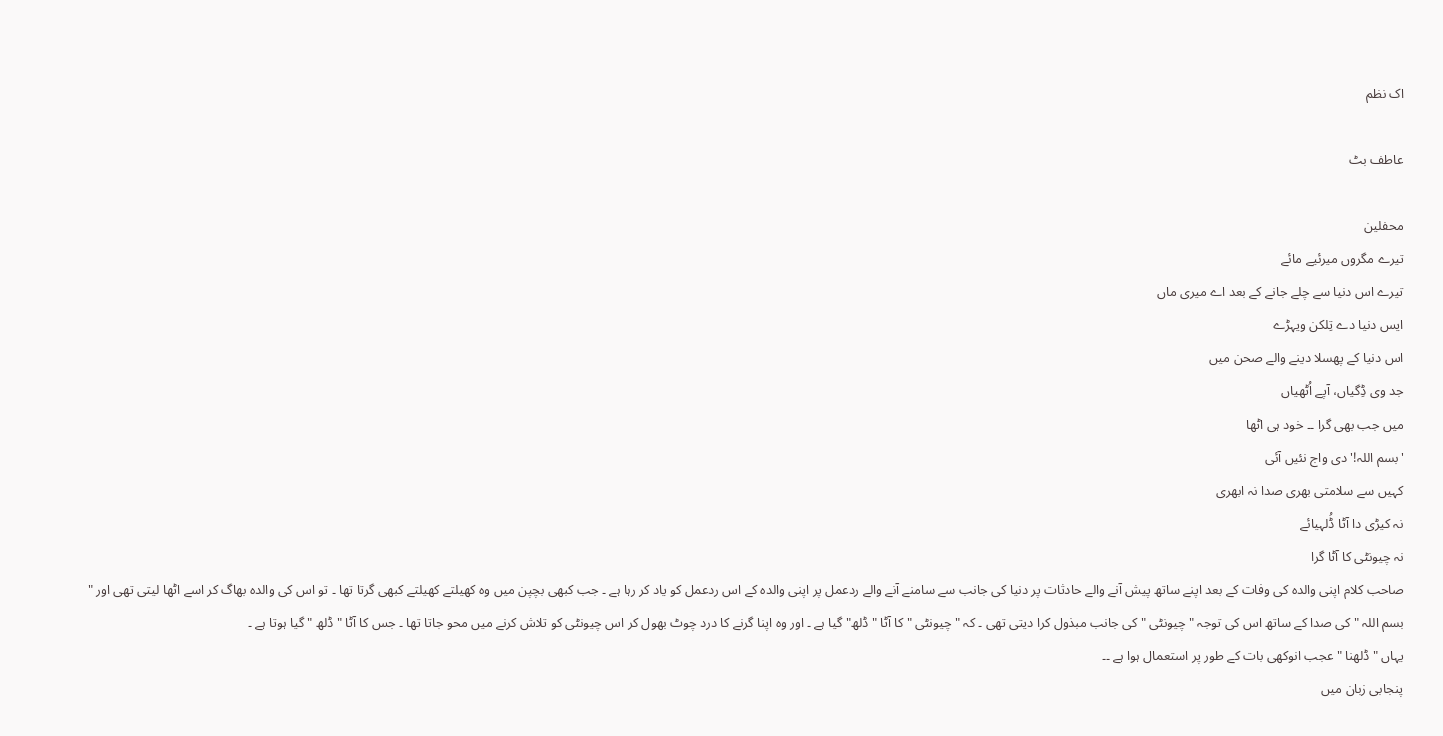اک نظم

عاطف بٹ

محفلین
تیرے مگروں میرئیے مائے
تیرے اس دنیا سے چلے جانے کے بعد اے میری ماں
ایس دنیا دے تِلکن ویہڑے
اس دنیا کے پھسلا دینے والے صحن میں
جد وی ڈِگیاں، آپے اُٹھیاں
میں جب بھی گرا ۔۔ خود ہی اٹھا
'بسم اللہ!' دی واج نئیں آئی
کہیں سے سلامتی بھری صدا نہ ابھری
نہ کیڑی دا آٹا ڈُلہیائے
نہ چیونٹی کا آٹا گرا
صاحب کلام اپنی والدہ کی وفات کے بعد اپنے ساتھ پیش آنے والے حادثات پر دنیا کی جانب سے سامنے آنے والے ردعمل پر اپنی والدہ کے اس ردعمل کو یاد کر رہا ہے ۔ جب کبھی بچپن میں وہ کھیلتے کھیلتے کبھی گرتا تھا ۔ تو اس کی والدہ بھاگ کر اسے اٹھا لیتی تھی اور " بسم اللہ " کی صدا کے ساتھ اس کی توجہ " چیونٹی " کی جانب مبذول کرا دیتی تھی ۔ کہ " چیونٹی " کا آٹا " ڈلھ" گیا ہے ۔ اور وہ اپنا گرنے کا درد چوٹ بھول کر اس چیونٹی کو تلاش کرنے میں محو جاتا تھا ۔ جس کا آٹا " ڈلھ " گیا ہوتا ہے ۔
یہاں " ڈلھنا " عجب انوکھی بات کے طور پر استعمال ہوا ہے ۔۔
پنجابی زبان میں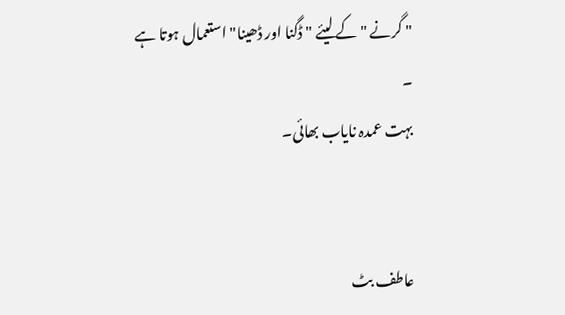" گرنے " کے لیئے " ڈگنا اور ڈھینا" استعمال ہوتا ہے ۔
بہت عمدہ نایاب بھائی۔


عاطف بٹ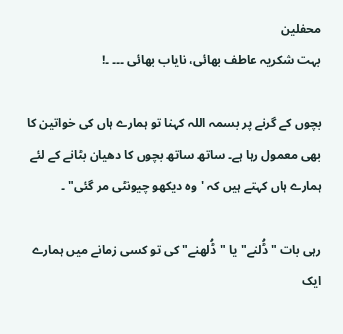محفلین
بہت شکریہ عاطف بھائی، نایاب بھائی ۔۔۔ ۔!

بچوں کے گرنے پر بسمہ اللہ کہنا تو ہمارے ہاں کی خواتین کا بھی معمول رہا ہے۔ ساتھ ساتھ بچوں کا دھیان بٹانے کے لئے ہمارے ہاں کہتے ہیں کہ 'وہ دیکھو چیونٹی مر گئی" ۔

رہی بات "ڈُلنے" یا "ڈُلھنے" کی تو کسی زمانے میں ہمارے ایک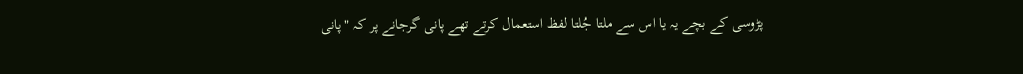پڑوسی کے بچے یہ یا اس سے ملتا جُلتا لفظ استعمال کرتے تھے پانی گرجانے پر کہ "پانی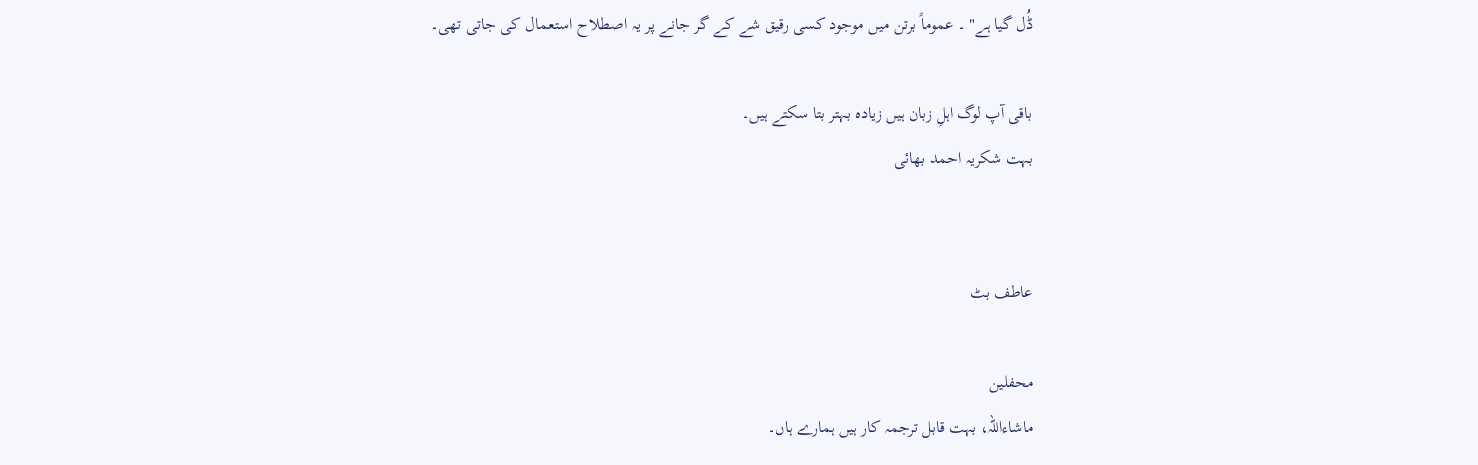ڈُل گیا ہے" ۔ عموماً برتن میں موجود کسی رقیق شے کے گر جانے پر یہ اصطلاح استعمال کی جاتی تھی۔

باقی آپ لوگ اہلِ زبان ہیں زیادہ بہتر بتا سکتے ہیں۔
بہت شکریہ احمد بھائی


عاطف بٹ

محفلین
ماشاءاللہ، بہت قابل ترجمہ کار ہیں ہمارے ہاں۔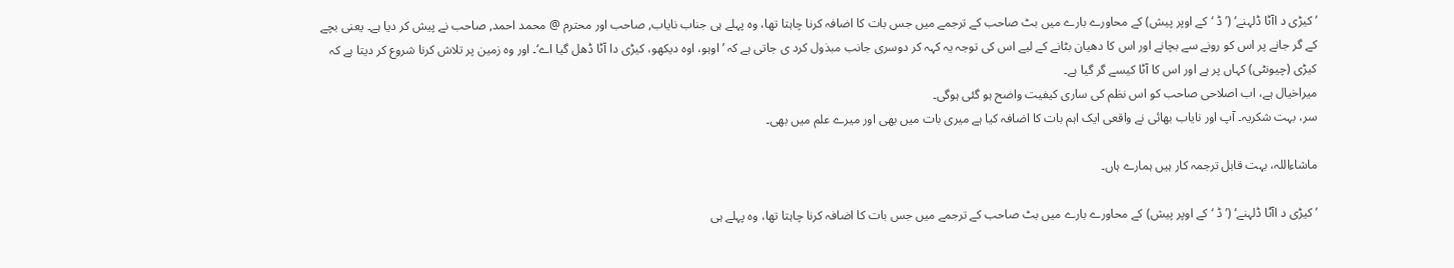’کیڑی د اآٹا ڈلہنے‘ (’ڈ ‘کے اوپر پیش) کے محاورے بارے میں بٹ صاحب کے ترجمے میں جس بات کا اضافہ کرنا چاہتا تھا، وہ پہلے ہی جناب نایاب, صاحب اور محترم @ محمد احمد, صاحب نے پیش کر دیا ہے۔ یعنی بچے کے گر جانے پر اس کو رونے سے بچانے اور اس کا دھیان بٹانے کے لیے اس کی توجہ یہ کہہ کر دوسری جانب مبذول کرد ی جاتی ہے کہ ’ اوہو، اوہ دیکھو، کیڑی دا آٹا ڈھل گیا اے‘۔ اور وہ زمین پر تلاش کرنا شروع کر دیتا ہے کہ کیڑی (چیونٹی) کہاں پر ہے اور اس کا آٹا کیسے گر گیا ہے۔
میراخیال ہے، اب اصلاحی صاحب کو اس نظم کی ساری کیفیت واضح ہو گئی ہوگی۔
سر، بہت شکریہ۔ آپ اور نایاب بھائی نے واقعی ایک اہم بات کا اضافہ کیا ہے میری بات میں بھی اور میرے علم میں بھی۔

ماشاءاللہ، بہت قابل ترجمہ کار ہیں ہمارے ہاں۔

’کیڑی د اآٹا ڈلہنے‘ (’ڈ ‘کے اوپر پیش) کے محاورے بارے میں بٹ صاحب کے ترجمے میں جس بات کا اضافہ کرنا چاہتا تھا، وہ پہلے ہی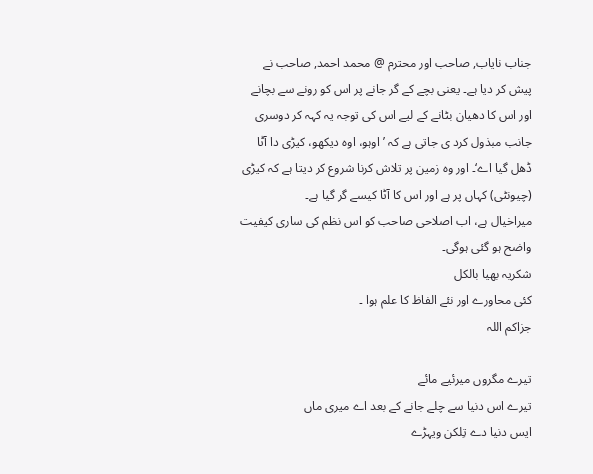جناب نایاب, صاحب اور محترم @ محمد احمد, صاحب نے پیش کر دیا ہے۔ یعنی بچے کے گر جانے پر اس کو رونے سے بچانے اور اس کا دھیان بٹانے کے لیے اس کی توجہ یہ کہہ کر دوسری جانب مبذول کرد ی جاتی ہے کہ ’ اوہو، اوہ دیکھو، کیڑی دا آٹا ڈھل گیا اے‘۔ اور وہ زمین پر تلاش کرنا شروع کر دیتا ہے کہ کیڑی (چیونٹی) کہاں پر ہے اور اس کا آٹا کیسے گر گیا ہے۔
میراخیال ہے، اب اصلاحی صاحب کو اس نظم کی ساری کیفیت واضح ہو گئی ہوگی۔
شکریہ بھیا بالکل
کئی محاورے اور نئے الفاظ کا علم ہوا ۔
جزاکم اللہ

تیرے مگروں میرئیے مائے
تیرے اس دنیا سے چلے جانے کے بعد اے میری ماں
ایس دنیا دے تِلکن ویہڑے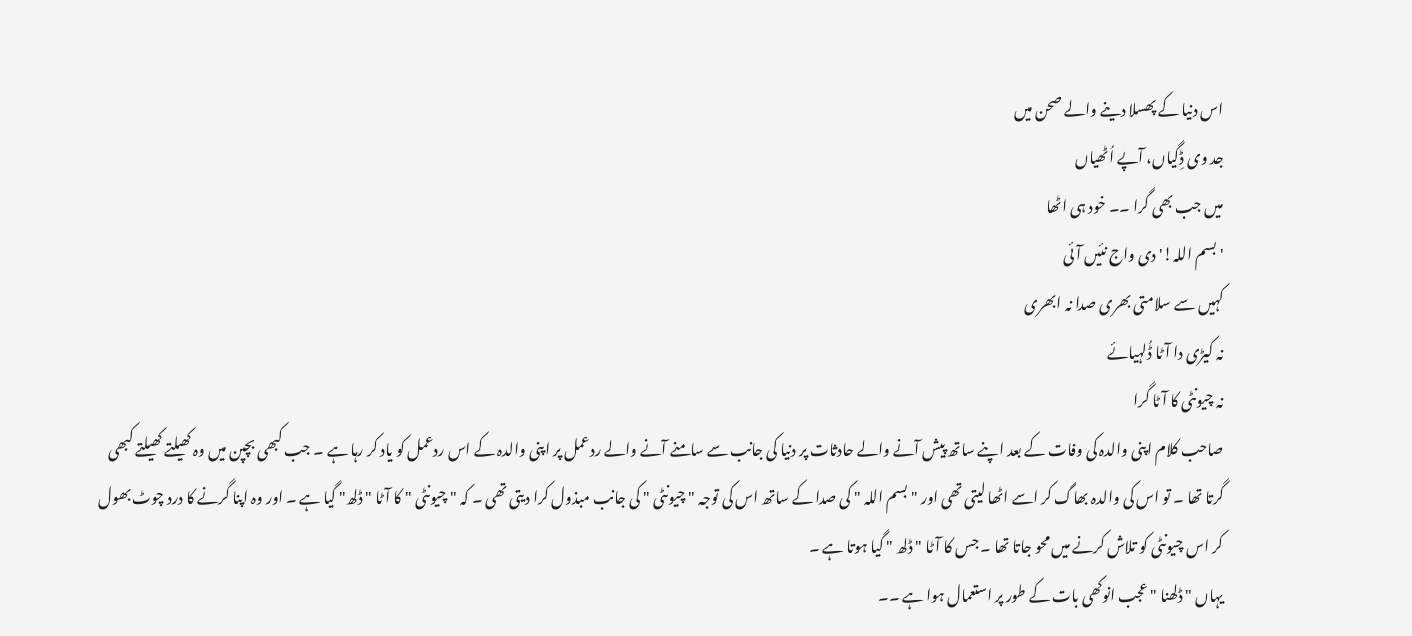اس دنیا کے پھسلا دینے والے صحن میں
جد وی ڈِگیاں، آپے اُٹھیاں
میں جب بھی گرا ۔۔ خود ہی اٹھا
'بسم اللہ!' دی واج نئیں آئی
کہیں سے سلامتی بھری صدا نہ ابھری
نہ کیڑی دا آٹا ڈُلہیائے
نہ چیونٹی کا آٹا گرا
صاحب کلام اپنی والدہ کی وفات کے بعد اپنے ساتھ پیش آنے والے حادثات پر دنیا کی جانب سے سامنے آنے والے ردعمل پر اپنی والدہ کے اس ردعمل کو یاد کر رہا ہے ۔ جب کبھی بچپن میں وہ کھیلتے کھیلتے کبھی گرتا تھا ۔ تو اس کی والدہ بھاگ کر اسے اٹھا لیتی تھی اور " بسم اللہ " کی صدا کے ساتھ اس کی توجہ " چیونٹی " کی جانب مبذول کرا دیتی تھی ۔ کہ " چیونٹی " کا آٹا " ڈلھ" گیا ہے ۔ اور وہ اپنا گرنے کا درد چوٹ بھول کر اس چیونٹی کو تلاش کرنے میں محو جاتا تھا ۔ جس کا آٹا " ڈلھ " گیا ہوتا ہے ۔
یہاں " ڈلھنا " عجب انوکھی بات کے طور پر استعمال ہوا ہے ۔۔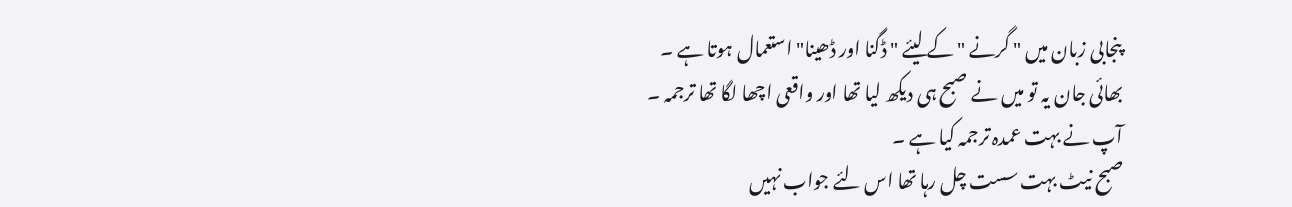پنجابی زبان میں " گرنے " کے لیئے " ڈگنا اور ڈھینا" استعمال ہوتا ہے ۔
بھائی جان یہ تو میں نے صبح ہی دیکھ لیا تھا اور واقعی اچھا لگا تھا ترجمہ ۔
آپ نے بہت عمدہ ترجمہ کیا ہے ۔
صبح نیٹ بہت سست چل رہا تھا اس لئے جواب نہیں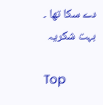دے سکا تھا ۔
بہت شکریہ

Top